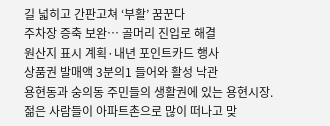길 넓히고 간판고쳐 ‘부활’ 꿈꾼다
주차장 증축 보완… 골머리 진입로 해결
원산지 표시 계획·내년 포인트카드 행사
상품권 발매액 3분의1 들어와 활성 낙관
용현동과 숭의동 주민들의 생활권에 있는 용현시장.
젊은 사람들이 아파트촌으로 많이 떠나고 맞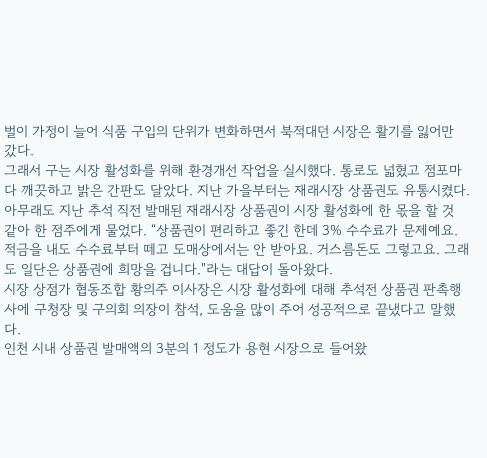벌이 가정이 늘어 식품 구입의 단위가 변화하면서 북적대던 시장은 활기를 잃어만 갔다.
그래서 구는 시장 활성화를 위해 환경개선 작업을 실시했다. 통로도 넓혔고 점포마다 깨끗하고 밝은 간판도 달았다. 지난 가을부터는 재래시장 상품권도 유통시켰다.
아무래도 지난 추석 직전 발매된 재래시장 상품권이 시장 활성화에 한 몫을 할 것 같아 한 점주에게 물었다. “상품권이 편리하고 좋긴 한데 3% 수수료가 문제예요. 적금을 내도 수수료부터 떼고 도매상에서는 안 받아요. 거스름돈도 그렇고요. 그래도 일단은 상품권에 희망을 겁니다."라는 대답이 돌아왔다.
시장 상점가 협동조합 황의주 이사장은 시장 활성화에 대해 추석전 상품권 판촉행사에 구청장 및 구의회 의장이 참석, 도움을 많이 주어 성공적으로 끝냈다고 말했다.
인천 시내 상품권 발매액의 3분의 1 정도가 용현 시장으로 들어왔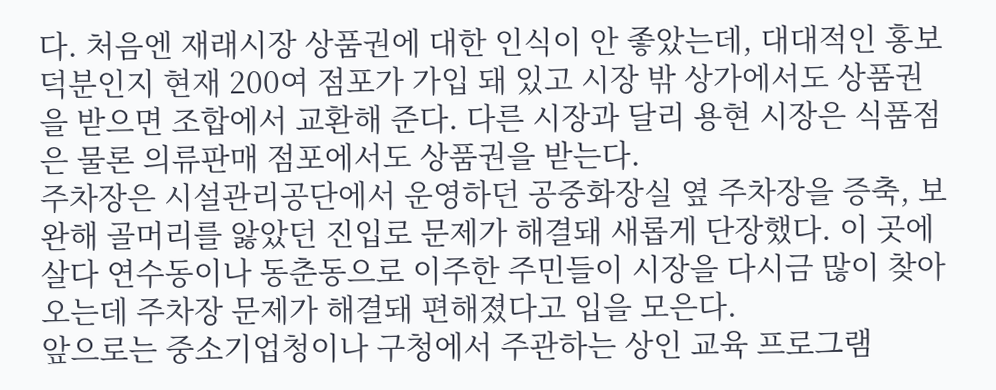다. 처음엔 재래시장 상품권에 대한 인식이 안 좋았는데, 대대적인 홍보 덕분인지 현재 200여 점포가 가입 돼 있고 시장 밖 상가에서도 상품권을 받으면 조합에서 교환해 준다. 다른 시장과 달리 용현 시장은 식품점은 물론 의류판매 점포에서도 상품권을 받는다.
주차장은 시설관리공단에서 운영하던 공중화장실 옆 주차장을 증축, 보완해 골머리를 앓았던 진입로 문제가 해결돼 새롭게 단장했다. 이 곳에 살다 연수동이나 동춘동으로 이주한 주민들이 시장을 다시금 많이 찾아오는데 주차장 문제가 해결돼 편해졌다고 입을 모은다.
앞으로는 중소기업청이나 구청에서 주관하는 상인 교육 프로그램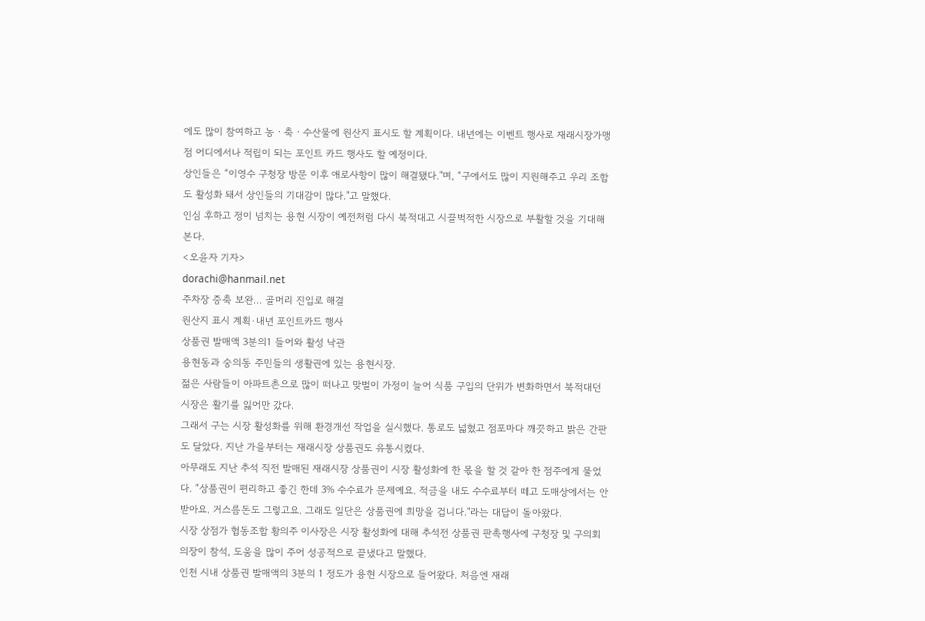에도 많이 참여하고 농ㆍ축ㆍ수산물에 원산지 표시도 할 계획이다. 내년에는 이벤트 행사로 재래시장가맹점 어디에서나 적립이 되는 포인트 카드 행사도 할 예정이다.
상인들은 “이영수 구청장 방문 이후 애로사항이 많이 해결됐다."며, “구에서도 많이 지원해주고 우리 조합도 활성화 돼서 상인들의 기대감이 많다."고 말했다.
인심 후하고 정이 넘치는 용현 시장이 예전처럼 다시 북적대고 시끌벅적한 시장으로 부활할 것을 기대해본다.
<오윤자 기자>
dorachi@hanmail.net
주차장 증축 보완… 골머리 진입로 해결
원산지 표시 계획·내년 포인트카드 행사
상품권 발매액 3분의1 들어와 활성 낙관
용현동과 숭의동 주민들의 생활권에 있는 용현시장.
젊은 사람들이 아파트촌으로 많이 떠나고 맞벌이 가정이 늘어 식품 구입의 단위가 변화하면서 북적대던 시장은 활기를 잃어만 갔다.
그래서 구는 시장 활성화를 위해 환경개선 작업을 실시했다. 통로도 넓혔고 점포마다 깨끗하고 밝은 간판도 달았다. 지난 가을부터는 재래시장 상품권도 유통시켰다.
아무래도 지난 추석 직전 발매된 재래시장 상품권이 시장 활성화에 한 몫을 할 것 같아 한 점주에게 물었다. “상품권이 편리하고 좋긴 한데 3% 수수료가 문제예요. 적금을 내도 수수료부터 떼고 도매상에서는 안 받아요. 거스름돈도 그렇고요. 그래도 일단은 상품권에 희망을 겁니다."라는 대답이 돌아왔다.
시장 상점가 협동조합 황의주 이사장은 시장 활성화에 대해 추석전 상품권 판촉행사에 구청장 및 구의회 의장이 참석, 도움을 많이 주어 성공적으로 끝냈다고 말했다.
인천 시내 상품권 발매액의 3분의 1 정도가 용현 시장으로 들어왔다. 처음엔 재래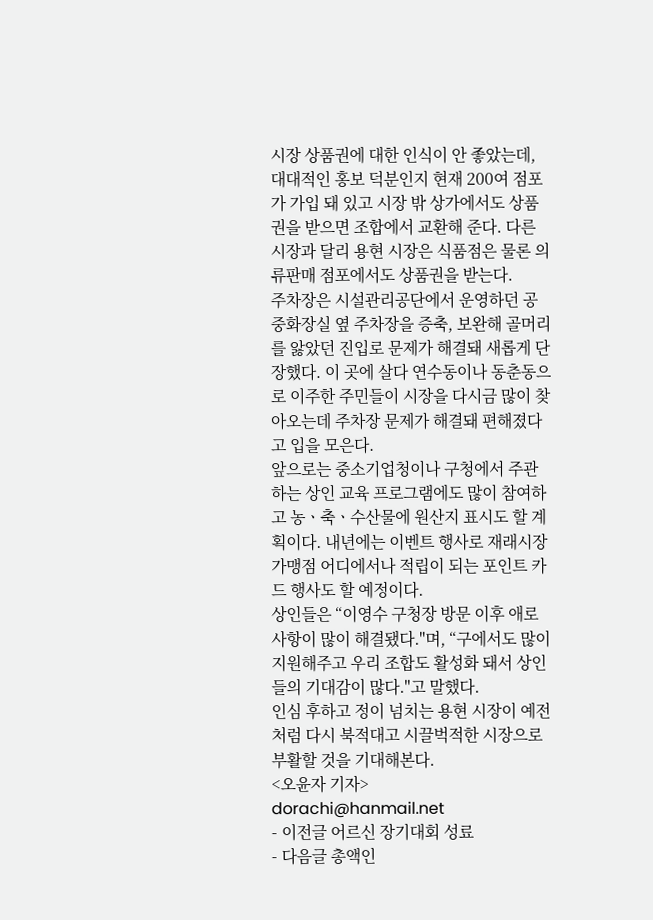시장 상품권에 대한 인식이 안 좋았는데, 대대적인 홍보 덕분인지 현재 200여 점포가 가입 돼 있고 시장 밖 상가에서도 상품권을 받으면 조합에서 교환해 준다. 다른 시장과 달리 용현 시장은 식품점은 물론 의류판매 점포에서도 상품권을 받는다.
주차장은 시설관리공단에서 운영하던 공중화장실 옆 주차장을 증축, 보완해 골머리를 앓았던 진입로 문제가 해결돼 새롭게 단장했다. 이 곳에 살다 연수동이나 동춘동으로 이주한 주민들이 시장을 다시금 많이 찾아오는데 주차장 문제가 해결돼 편해졌다고 입을 모은다.
앞으로는 중소기업청이나 구청에서 주관하는 상인 교육 프로그램에도 많이 참여하고 농ㆍ축ㆍ수산물에 원산지 표시도 할 계획이다. 내년에는 이벤트 행사로 재래시장가맹점 어디에서나 적립이 되는 포인트 카드 행사도 할 예정이다.
상인들은 “이영수 구청장 방문 이후 애로사항이 많이 해결됐다."며, “구에서도 많이 지원해주고 우리 조합도 활성화 돼서 상인들의 기대감이 많다."고 말했다.
인심 후하고 정이 넘치는 용현 시장이 예전처럼 다시 북적대고 시끌벅적한 시장으로 부활할 것을 기대해본다.
<오윤자 기자>
dorachi@hanmail.net
- 이전글 어르신 장기대회 성료
- 다음글 총액인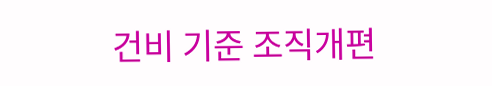건비 기준 조직개편